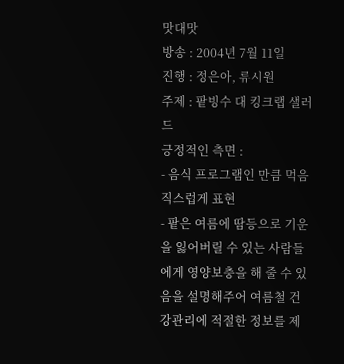맛대맛
방송 : 2004년 7월 11일
진행 : 정은아, 류시원
주제 : 팥빙수 대 킹크랩 샐러드
긍정적인 측면 :
- 음식 프로그램인 만큼 먹음직스럽게 표현
- 팥은 여름에 땀등으로 기운을 잃어버릴 수 있는 사람들에게 영양보충을 해 줄 수 있음을 설명해주어 여름철 건강관리에 적절한 정보를 제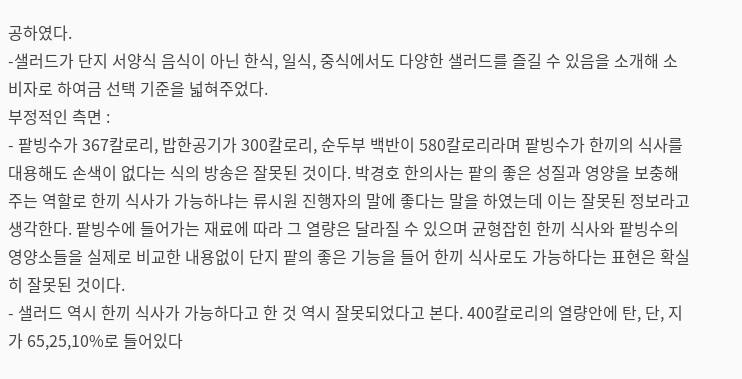공하였다.
-샐러드가 단지 서양식 음식이 아닌 한식, 일식, 중식에서도 다양한 샐러드를 즐길 수 있음을 소개해 소비자로 하여금 선택 기준을 넓혀주었다.
부정적인 측면 :
- 팥빙수가 367칼로리, 밥한공기가 300칼로리, 순두부 백반이 580칼로리라며 팥빙수가 한끼의 식사를 대용해도 손색이 없다는 식의 방송은 잘못된 것이다. 박경호 한의사는 팥의 좋은 성질과 영양을 보충해주는 역할로 한끼 식사가 가능하냐는 류시원 진행자의 말에 좋다는 말을 하였는데 이는 잘못된 정보라고 생각한다. 팥빙수에 들어가는 재료에 따라 그 열량은 달라질 수 있으며 균형잡힌 한끼 식사와 팥빙수의 영양소들을 실제로 비교한 내용없이 단지 팥의 좋은 기능을 들어 한끼 식사로도 가능하다는 표현은 확실히 잘못된 것이다.
- 샐러드 역시 한끼 식사가 가능하다고 한 것 역시 잘못되었다고 본다. 400칼로리의 열량안에 탄, 단, 지가 65,25,10%로 들어있다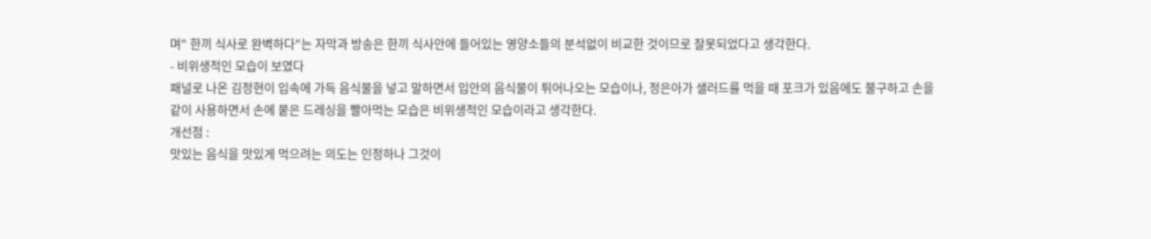며" 한끼 식사로 완벽하다"는 자막과 방송은 한끼 식사안에 들어있는 영양소들의 분석없이 비교한 것이므로 잘못되었다고 생각한다.
- 비위생적인 모습이 보였다
패널로 나온 김정현이 입속에 가득 음식물을 넣고 말하면서 입안의 음식물이 튀어나오는 모습이나, 정은아가 샐러드를 먹을 때 포크가 있음에도 불구하고 손을 같이 사용하면서 손에 뭍은 드레싱을 빨아먹는 모습은 비위생적인 모습이라고 생각한다.
개선점 :
맛있는 음식을 맛있게 먹으려는 의도는 인정하나 그것이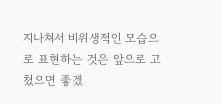지나쳐서 비위생적인 모습으로 표현하는 것은 앞으로 고쳤으면 좋겠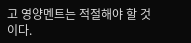고 영양멘트는 적절해야 할 것이다.